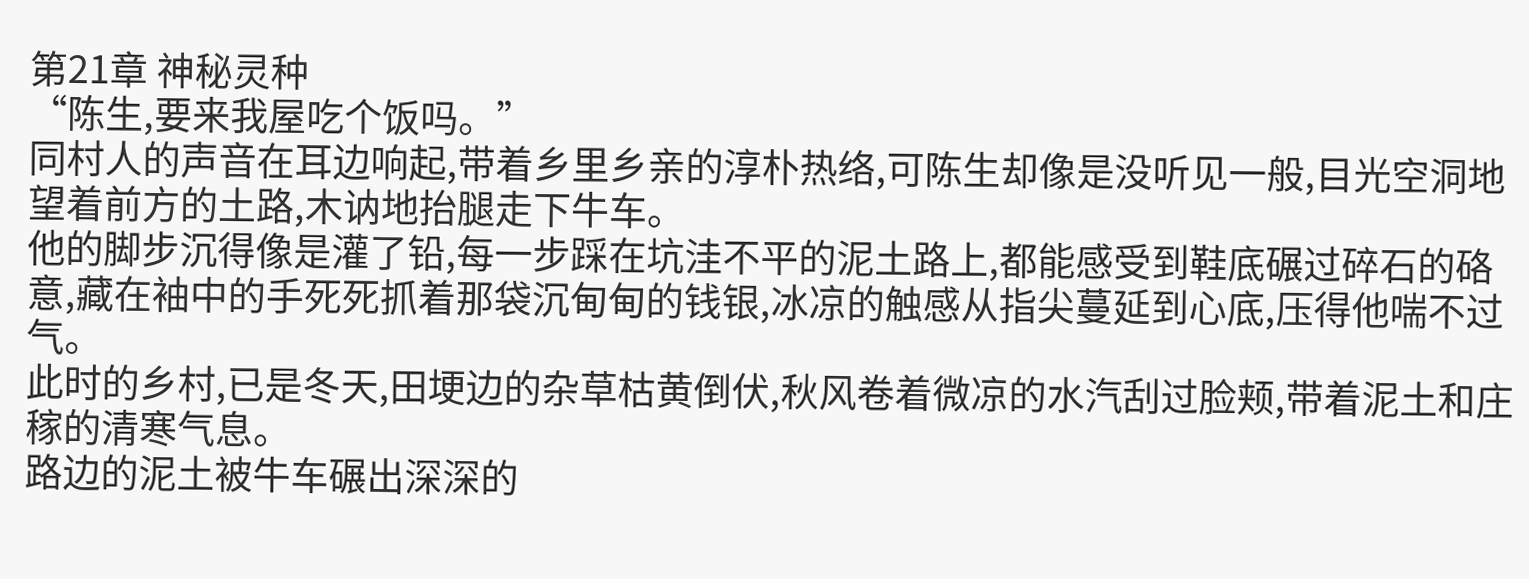第21章 神秘灵种
“陈生,要来我屋吃个饭吗。”
同村人的声音在耳边响起,带着乡里乡亲的淳朴热络,可陈生却像是没听见一般,目光空洞地望着前方的土路,木讷地抬腿走下牛车。
他的脚步沉得像是灌了铅,每一步踩在坑洼不平的泥土路上,都能感受到鞋底碾过碎石的硌意,藏在袖中的手死死抓着那袋沉甸甸的钱银,冰凉的触感从指尖蔓延到心底,压得他喘不过气。
此时的乡村,已是冬天,田埂边的杂草枯黄倒伏,秋风卷着微凉的水汽刮过脸颊,带着泥土和庄稼的清寒气息。
路边的泥土被牛车碾出深深的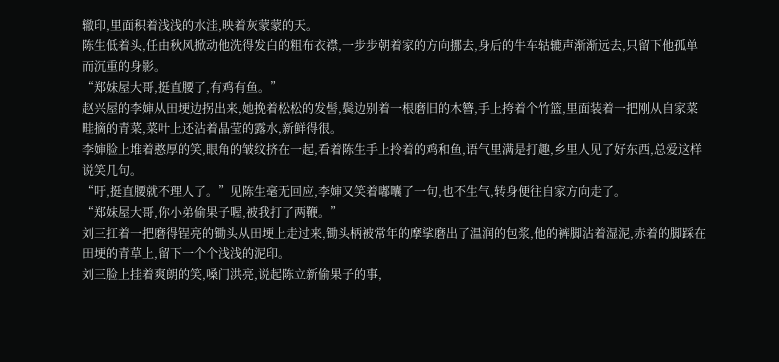辙印,里面积着浅浅的水洼,映着灰蒙蒙的天。
陈生低着头,任由秋风掀动他洗得发白的粗布衣襟,一步步朝着家的方向挪去,身后的牛车轱辘声渐渐远去,只留下他孤单而沉重的身影。
“郑妹屋大哥,挺直腰了,有鸡有鱼。”
赵兴屋的李婶从田埂边拐出来,她挽着松松的发髻,鬓边别着一根磨旧的木簪,手上挎着个竹篮,里面装着一把刚从自家菜畦摘的青菜,菜叶上还沾着晶莹的露水,新鲜得很。
李婶脸上堆着憨厚的笑,眼角的皱纹挤在一起,看着陈生手上拎着的鸡和鱼,语气里满是打趣,乡里人见了好东西,总爱这样说笑几句。
“吁,挺直腰就不理人了。”见陈生毫无回应,李婶又笑着嘟囔了一句,也不生气,转身便往自家方向走了。
“郑妹屋大哥,你小弟偷果子喔,被我打了两鞭。”
刘三扛着一把磨得锃亮的锄头从田埂上走过来,锄头柄被常年的摩挲磨出了温润的包浆,他的裤脚沾着湿泥,赤着的脚踩在田埂的青草上,留下一个个浅浅的泥印。
刘三脸上挂着爽朗的笑,嗓门洪亮,说起陈立新偷果子的事,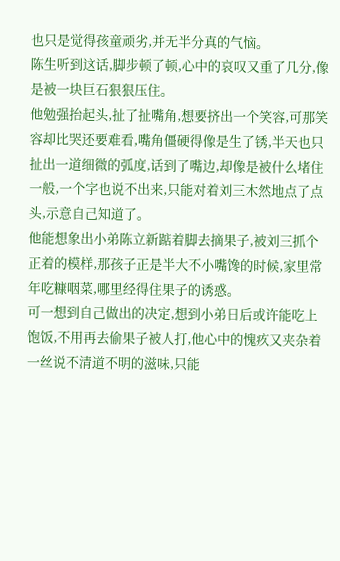也只是觉得孩童顽劣,并无半分真的气恼。
陈生听到这话,脚步顿了顿,心中的哀叹又重了几分,像是被一块巨石狠狠压住。
他勉强抬起头,扯了扯嘴角,想要挤出一个笑容,可那笑容却比哭还要难看,嘴角僵硬得像是生了锈,半天也只扯出一道细微的弧度,话到了嘴边,却像是被什么堵住一般,一个字也说不出来,只能对着刘三木然地点了点头,示意自己知道了。
他能想象出小弟陈立新踮着脚去摘果子,被刘三抓个正着的模样,那孩子正是半大不小嘴馋的时候,家里常年吃糠咽菜,哪里经得住果子的诱惑。
可一想到自己做出的决定,想到小弟日后或许能吃上饱饭,不用再去偷果子被人打,他心中的愧疚又夹杂着一丝说不清道不明的滋味,只能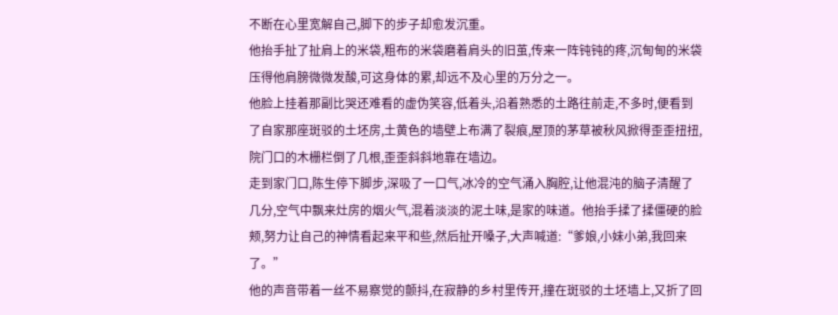不断在心里宽解自己,脚下的步子却愈发沉重。
他抬手扯了扯肩上的米袋,粗布的米袋磨着肩头的旧茧,传来一阵钝钝的疼,沉甸甸的米袋压得他肩膀微微发酸,可这身体的累,却远不及心里的万分之一。
他脸上挂着那副比哭还难看的虚伪笑容,低着头,沿着熟悉的土路往前走,不多时,便看到了自家那座斑驳的土坯房,土黄色的墙壁上布满了裂痕,屋顶的茅草被秋风掀得歪歪扭扭,院门口的木栅栏倒了几根,歪歪斜斜地靠在墙边。
走到家门口,陈生停下脚步,深吸了一口气,冰冷的空气涌入胸腔,让他混沌的脑子清醒了几分,空气中飘来灶房的烟火气,混着淡淡的泥土味,是家的味道。他抬手揉了揉僵硬的脸颊,努力让自己的神情看起来平和些,然后扯开嗓子,大声喊道:“爹娘,小妹小弟,我回来了。”
他的声音带着一丝不易察觉的颤抖,在寂静的乡村里传开,撞在斑驳的土坯墙上,又折了回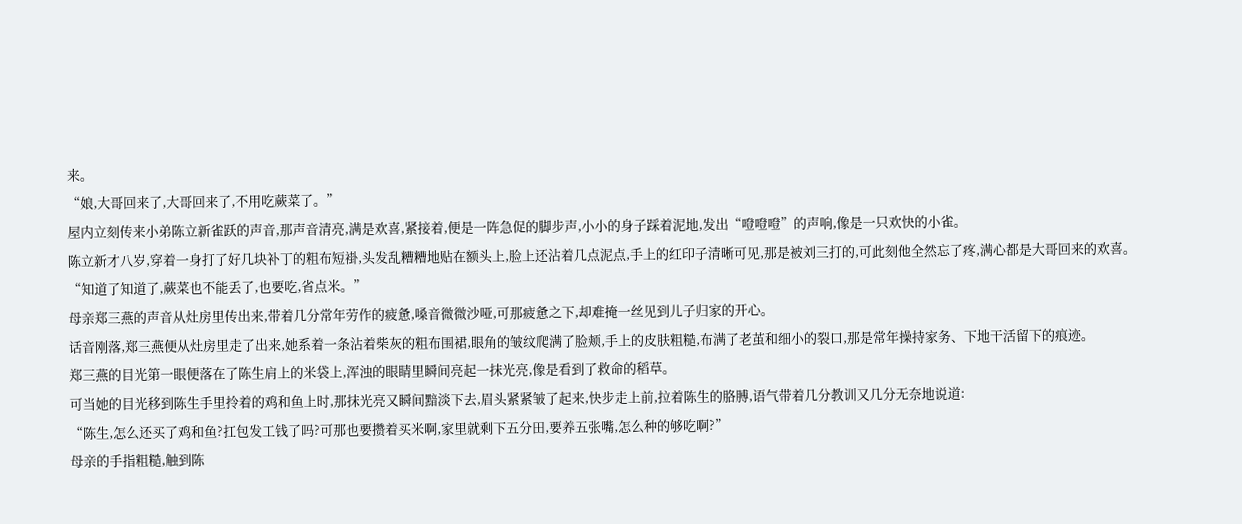来。
“娘,大哥回来了,大哥回来了,不用吃蕨菜了。”
屋内立刻传来小弟陈立新雀跃的声音,那声音清亮,满是欢喜,紧接着,便是一阵急促的脚步声,小小的身子踩着泥地,发出“噔噔噔”的声响,像是一只欢快的小雀。
陈立新才八岁,穿着一身打了好几块补丁的粗布短褂,头发乱糟糟地贴在额头上,脸上还沾着几点泥点,手上的红印子清晰可见,那是被刘三打的,可此刻他全然忘了疼,满心都是大哥回来的欢喜。
“知道了知道了,蕨菜也不能丢了,也要吃,省点米。”
母亲郑三燕的声音从灶房里传出来,带着几分常年劳作的疲惫,嗓音微微沙哑,可那疲惫之下,却难掩一丝见到儿子归家的开心。
话音刚落,郑三燕便从灶房里走了出来,她系着一条沾着柴灰的粗布围裙,眼角的皱纹爬满了脸颊,手上的皮肤粗糙,布满了老茧和细小的裂口,那是常年操持家务、下地干活留下的痕迹。
郑三燕的目光第一眼便落在了陈生肩上的米袋上,浑浊的眼睛里瞬间亮起一抹光亮,像是看到了救命的稻草。
可当她的目光移到陈生手里拎着的鸡和鱼上时,那抹光亮又瞬间黯淡下去,眉头紧紧皱了起来,快步走上前,拉着陈生的胳膊,语气带着几分教训又几分无奈地说道:
“陈生,怎么还买了鸡和鱼?扛包发工钱了吗?可那也要攒着买米啊,家里就剩下五分田,要养五张嘴,怎么种的够吃啊?”
母亲的手指粗糙,触到陈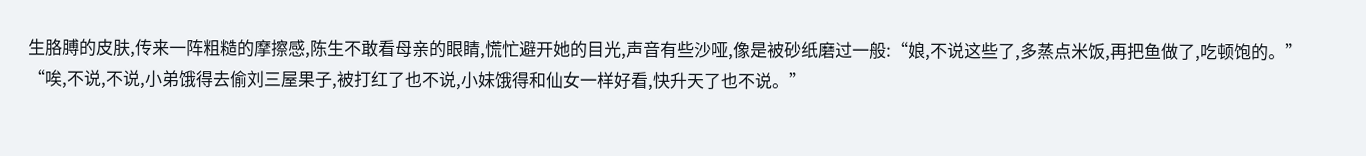生胳膊的皮肤,传来一阵粗糙的摩擦感,陈生不敢看母亲的眼睛,慌忙避开她的目光,声音有些沙哑,像是被砂纸磨过一般:“娘,不说这些了,多蒸点米饭,再把鱼做了,吃顿饱的。”
“唉,不说,不说,小弟饿得去偷刘三屋果子,被打红了也不说,小妹饿得和仙女一样好看,快升天了也不说。”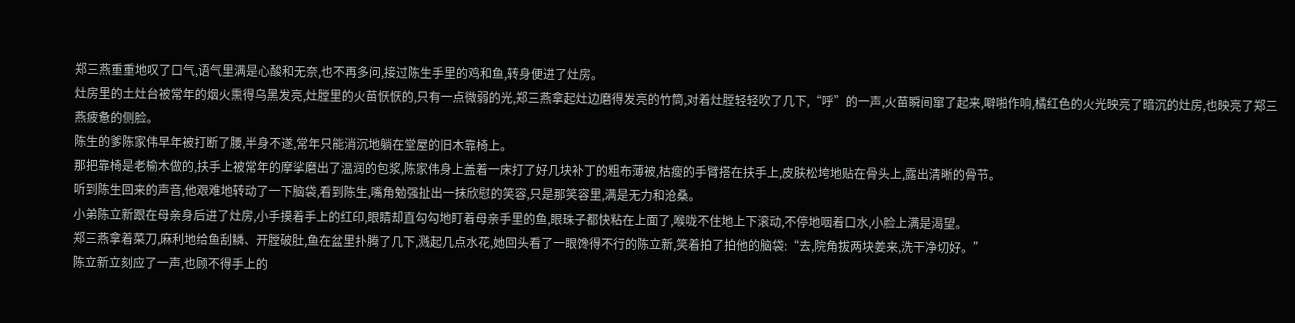郑三燕重重地叹了口气,语气里满是心酸和无奈,也不再多问,接过陈生手里的鸡和鱼,转身便进了灶房。
灶房里的土灶台被常年的烟火熏得乌黑发亮,灶膛里的火苗恹恹的,只有一点微弱的光,郑三燕拿起灶边磨得发亮的竹筒,对着灶膛轻轻吹了几下,“呼”的一声,火苗瞬间窜了起来,噼啪作响,橘红色的火光映亮了暗沉的灶房,也映亮了郑三燕疲惫的侧脸。
陈生的爹陈家伟早年被打断了腰,半身不遂,常年只能消沉地躺在堂屋的旧木靠椅上。
那把靠椅是老榆木做的,扶手上被常年的摩挲磨出了温润的包浆,陈家伟身上盖着一床打了好几块补丁的粗布薄被,枯瘦的手臂搭在扶手上,皮肤松垮地贴在骨头上,露出清晰的骨节。
听到陈生回来的声音,他艰难地转动了一下脑袋,看到陈生,嘴角勉强扯出一抹欣慰的笑容,只是那笑容里,满是无力和沧桑。
小弟陈立新跟在母亲身后进了灶房,小手摸着手上的红印,眼睛却直勾勾地盯着母亲手里的鱼,眼珠子都快粘在上面了,喉咙不住地上下滚动,不停地咽着口水,小脸上满是渴望。
郑三燕拿着菜刀,麻利地给鱼刮鳞、开膛破肚,鱼在盆里扑腾了几下,溅起几点水花,她回头看了一眼馋得不行的陈立新,笑着拍了拍他的脑袋:“去,院角拔两块姜来,洗干净切好。”
陈立新立刻应了一声,也顾不得手上的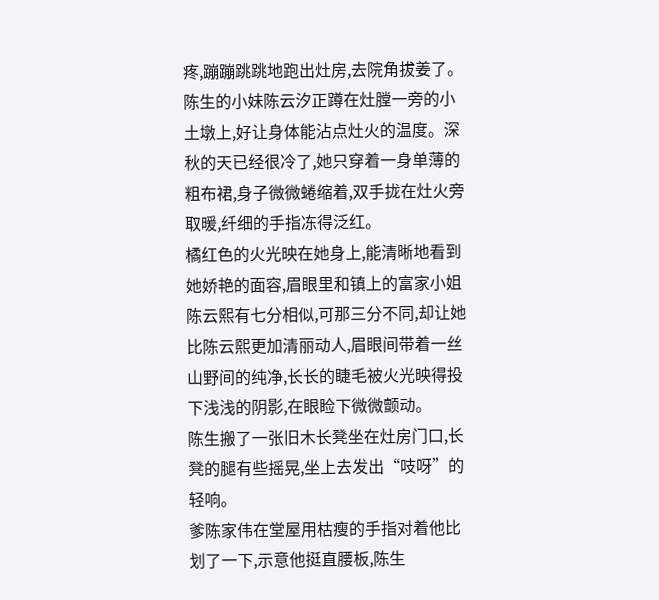疼,蹦蹦跳跳地跑出灶房,去院角拔姜了。
陈生的小妹陈云汐正蹲在灶膛一旁的小土墩上,好让身体能沾点灶火的温度。深秋的天已经很冷了,她只穿着一身单薄的粗布裙,身子微微蜷缩着,双手拢在灶火旁取暖,纤细的手指冻得泛红。
橘红色的火光映在她身上,能清晰地看到她娇艳的面容,眉眼里和镇上的富家小姐陈云熙有七分相似,可那三分不同,却让她比陈云熙更加清丽动人,眉眼间带着一丝山野间的纯净,长长的睫毛被火光映得投下浅浅的阴影,在眼睑下微微颤动。
陈生搬了一张旧木长凳坐在灶房门口,长凳的腿有些摇晃,坐上去发出“吱呀”的轻响。
爹陈家伟在堂屋用枯瘦的手指对着他比划了一下,示意他挺直腰板,陈生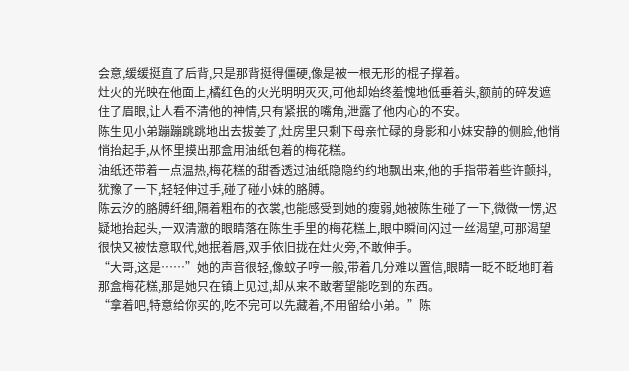会意,缓缓挺直了后背,只是那背挺得僵硬,像是被一根无形的棍子撑着。
灶火的光映在他面上,橘红色的火光明明灭灭,可他却始终羞愧地低垂着头,额前的碎发遮住了眉眼,让人看不清他的神情,只有紧抿的嘴角,泄露了他内心的不安。
陈生见小弟蹦蹦跳跳地出去拔姜了,灶房里只剩下母亲忙碌的身影和小妹安静的侧脸,他悄悄抬起手,从怀里摸出那盒用油纸包着的梅花糕。
油纸还带着一点温热,梅花糕的甜香透过油纸隐隐约约地飘出来,他的手指带着些许颤抖,犹豫了一下,轻轻伸过手,碰了碰小妹的胳膊。
陈云汐的胳膊纤细,隔着粗布的衣裳,也能感受到她的瘦弱,她被陈生碰了一下,微微一愣,迟疑地抬起头,一双清澈的眼睛落在陈生手里的梅花糕上,眼中瞬间闪过一丝渴望,可那渴望很快又被怯意取代,她抿着唇,双手依旧拢在灶火旁,不敢伸手。
“大哥,这是……”她的声音很轻,像蚊子哼一般,带着几分难以置信,眼睛一眨不眨地盯着那盒梅花糕,那是她只在镇上见过,却从来不敢奢望能吃到的东西。
“拿着吧,特意给你买的,吃不完可以先藏着,不用留给小弟。”陈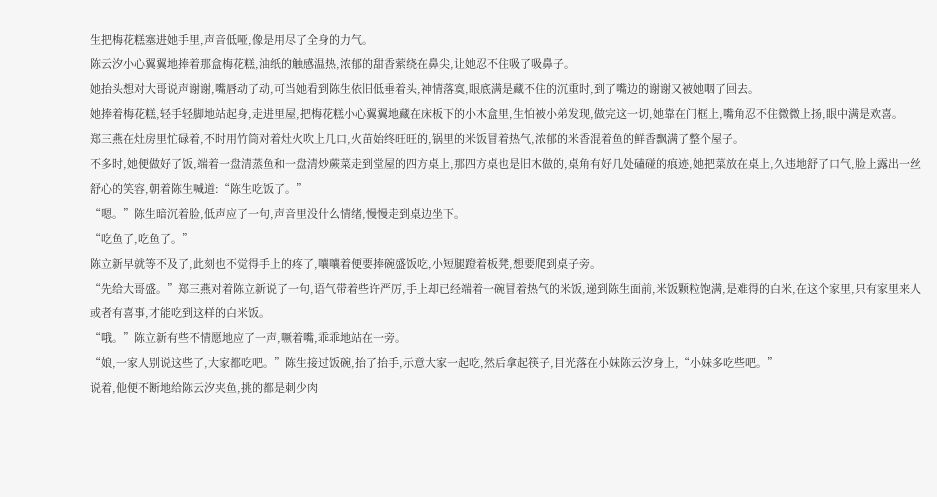生把梅花糕塞进她手里,声音低哑,像是用尽了全身的力气。
陈云汐小心翼翼地捧着那盒梅花糕,油纸的触感温热,浓郁的甜香萦绕在鼻尖,让她忍不住吸了吸鼻子。
她抬头想对大哥说声谢谢,嘴唇动了动,可当她看到陈生依旧低垂着头,神情落寞,眼底满是藏不住的沉重时,到了嘴边的谢谢又被她咽了回去。
她捧着梅花糕,轻手轻脚地站起身,走进里屋,把梅花糕小心翼翼地藏在床板下的小木盒里,生怕被小弟发现,做完这一切,她靠在门框上,嘴角忍不住微微上扬,眼中满是欢喜。
郑三燕在灶房里忙碌着,不时用竹筒对着灶火吹上几口,火苗始终旺旺的,锅里的米饭冒着热气,浓郁的米香混着鱼的鲜香飘满了整个屋子。
不多时,她便做好了饭,端着一盘清蒸鱼和一盘清炒蕨菜走到堂屋的四方桌上,那四方桌也是旧木做的,桌角有好几处磕碰的痕迹,她把菜放在桌上,久违地舒了口气,脸上露出一丝舒心的笑容,朝着陈生喊道:“陈生吃饭了。”
“嗯。”陈生暗沉着脸,低声应了一句,声音里没什么情绪,慢慢走到桌边坐下。
“吃鱼了,吃鱼了。”
陈立新早就等不及了,此刻也不觉得手上的疼了,嚷嚷着便要捧碗盛饭吃,小短腿蹬着板凳,想要爬到桌子旁。
“先给大哥盛。”郑三燕对着陈立新说了一句,语气带着些许严厉,手上却已经端着一碗冒着热气的米饭,递到陈生面前,米饭颗粒饱满,是难得的白米,在这个家里,只有家里来人或者有喜事,才能吃到这样的白米饭。
“哦。”陈立新有些不情愿地应了一声,噘着嘴,乖乖地站在一旁。
“娘,一家人别说这些了,大家都吃吧。”陈生接过饭碗,抬了抬手,示意大家一起吃,然后拿起筷子,目光落在小妹陈云汐身上,“小妹多吃些吧。”
说着,他便不断地给陈云汐夹鱼,挑的都是刺少肉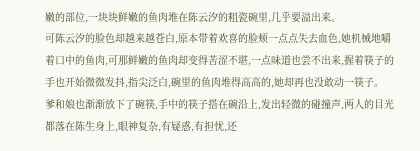嫩的部位,一块块鲜嫩的鱼肉堆在陈云汐的粗瓷碗里,几乎要溢出来。
可陈云汐的脸色却越来越苍白,原本带着欢喜的脸颊一点点失去血色,她机械地嚼着口中的鱼肉,可那鲜嫩的鱼肉却变得苦涩不堪,一点味道也尝不出来,握着筷子的手也开始微微发抖,指尖泛白,碗里的鱼肉堆得高高的,她却再也没敢动一筷子。
爹和娘也渐渐放下了碗筷,手中的筷子搭在碗沿上,发出轻微的碰撞声,两人的目光都落在陈生身上,眼神复杂,有疑惑,有担忧,还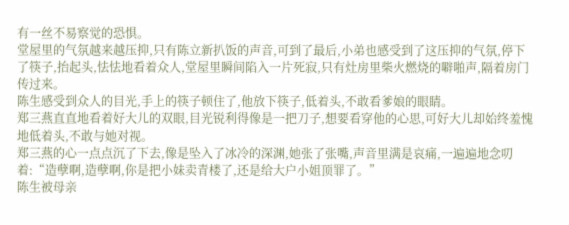有一丝不易察觉的恐惧。
堂屋里的气氛越来越压抑,只有陈立新扒饭的声音,可到了最后,小弟也感受到了这压抑的气氛,停下了筷子,抬起头,怯怯地看着众人,堂屋里瞬间陷入一片死寂,只有灶房里柴火燃烧的噼啪声,隔着房门传过来。
陈生感受到众人的目光,手上的筷子顿住了,他放下筷子,低着头,不敢看爹娘的眼睛。
郑三燕直直地看着好大儿的双眼,目光锐利得像是一把刀子,想要看穿他的心思,可好大儿却始终羞愧地低着头,不敢与她对视。
郑三燕的心一点点沉了下去,像是坠入了冰冷的深渊,她张了张嘴,声音里满是哀痛,一遍遍地念叨着:“造孽啊,造孽啊,你是把小妹卖青楼了,还是给大户小姐顶罪了。”
陈生被母亲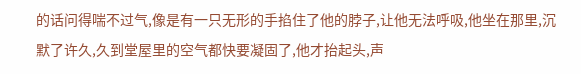的话问得喘不过气,像是有一只无形的手掐住了他的脖子,让他无法呼吸,他坐在那里,沉默了许久,久到堂屋里的空气都快要凝固了,他才抬起头,声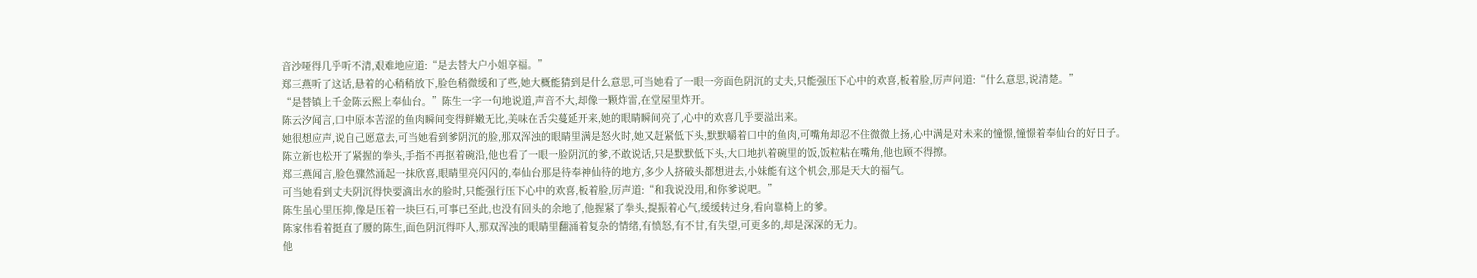音沙哑得几乎听不清,艰难地应道:“是去替大户小姐享福。”
郑三燕听了这话,悬着的心稍稍放下,脸色稍微缓和了些,她大概能猜到是什么意思,可当她看了一眼一旁面色阴沉的丈夫,只能强压下心中的欢喜,板着脸,厉声问道:“什么意思,说清楚。”
“是替镇上千金陈云熙上奉仙台。”陈生一字一句地说道,声音不大,却像一颗炸雷,在堂屋里炸开。
陈云汐闻言,口中原本苦涩的鱼肉瞬间变得鲜嫩无比,美味在舌尖蔓延开来,她的眼睛瞬间亮了,心中的欢喜几乎要溢出来。
她很想应声,说自己愿意去,可当她看到爹阴沉的脸,那双浑浊的眼睛里满是怒火时,她又赶紧低下头,默默嚼着口中的鱼肉,可嘴角却忍不住微微上扬,心中满是对未来的憧憬,憧憬着奉仙台的好日子。
陈立新也松开了紧握的拳头,手指不再抠着碗沿,他也看了一眼一脸阴沉的爹,不敢说话,只是默默低下头,大口地扒着碗里的饭,饭粒粘在嘴角,他也顾不得擦。
郑三燕闻言,脸色骤然涌起一抹欣喜,眼睛里亮闪闪的,奉仙台那是待奉神仙待的地方,多少人挤破头都想进去,小妹能有这个机会,那是天大的福气。
可当她看到丈夫阴沉得快要滴出水的脸时,只能强行压下心中的欢喜,板着脸,厉声道:“和我说没用,和你爹说吧。”
陈生虽心里压抑,像是压着一块巨石,可事已至此,也没有回头的余地了,他握紧了拳头,提振着心气,缓缓转过身,看向靠椅上的爹。
陈家伟看着挺直了腰的陈生,面色阴沉得吓人,那双浑浊的眼睛里翻涌着复杂的情绪,有愤怒,有不甘,有失望,可更多的,却是深深的无力。
他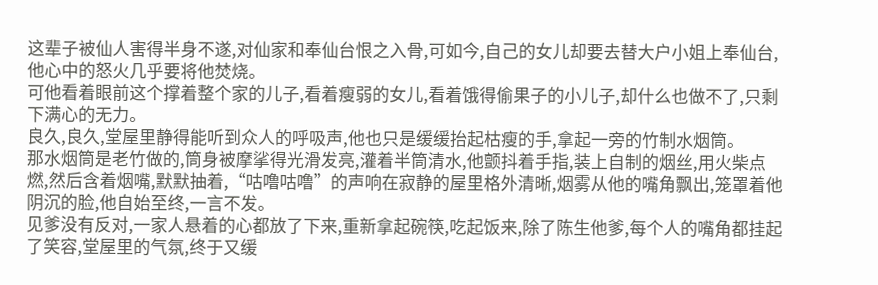这辈子被仙人害得半身不遂,对仙家和奉仙台恨之入骨,可如今,自己的女儿却要去替大户小姐上奉仙台,他心中的怒火几乎要将他焚烧。
可他看着眼前这个撑着整个家的儿子,看着瘦弱的女儿,看着饿得偷果子的小儿子,却什么也做不了,只剩下满心的无力。
良久,良久,堂屋里静得能听到众人的呼吸声,他也只是缓缓抬起枯瘦的手,拿起一旁的竹制水烟筒。
那水烟筒是老竹做的,筒身被摩挲得光滑发亮,灌着半筒清水,他颤抖着手指,装上自制的烟丝,用火柴点燃,然后含着烟嘴,默默抽着,“咕噜咕噜”的声响在寂静的屋里格外清晰,烟雾从他的嘴角飘出,笼罩着他阴沉的脸,他自始至终,一言不发。
见爹没有反对,一家人悬着的心都放了下来,重新拿起碗筷,吃起饭来,除了陈生他爹,每个人的嘴角都挂起了笑容,堂屋里的气氛,终于又缓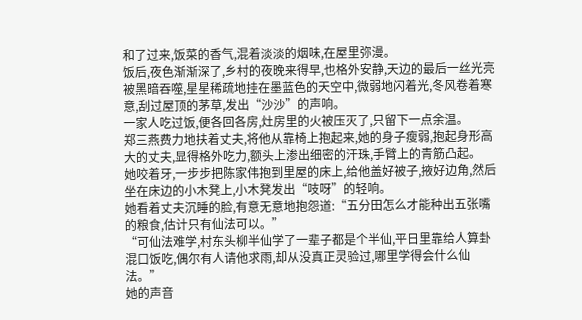和了过来,饭菜的香气,混着淡淡的烟味,在屋里弥漫。
饭后,夜色渐渐深了,乡村的夜晚来得早,也格外安静,天边的最后一丝光亮被黑暗吞噬,星星稀疏地挂在墨蓝色的天空中,微弱地闪着光,冬风卷着寒意,刮过屋顶的茅草,发出“沙沙”的声响。
一家人吃过饭,便各回各房,灶房里的火被压灭了,只留下一点余温。
郑三燕费力地扶着丈夫,将他从靠椅上抱起来,她的身子瘦弱,抱起身形高大的丈夫,显得格外吃力,额头上渗出细密的汗珠,手臂上的青筋凸起。
她咬着牙,一步步把陈家伟抱到里屋的床上,给他盖好被子,掖好边角,然后坐在床边的小木凳上,小木凳发出“吱呀”的轻响。
她看着丈夫沉睡的脸,有意无意地抱怨道:“五分田怎么才能种出五张嘴的粮食,估计只有仙法可以。”
“可仙法难学,村东头柳半仙学了一辈子都是个半仙,平日里靠给人算卦混口饭吃,偶尔有人请他求雨,却从没真正灵验过,哪里学得会什么仙法。”
她的声音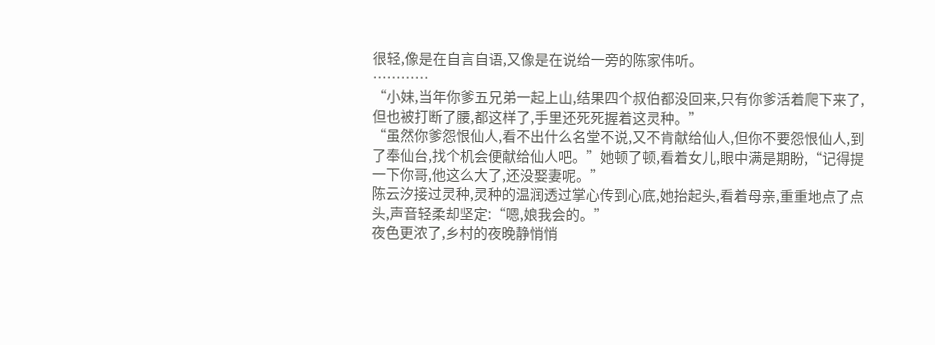很轻,像是在自言自语,又像是在说给一旁的陈家伟听。
…………
“小妹,当年你爹五兄弟一起上山,结果四个叔伯都没回来,只有你爹活着爬下来了,但也被打断了腰,都这样了,手里还死死握着这灵种。”
“虽然你爹怨恨仙人,看不出什么名堂不说,又不肯献给仙人,但你不要怨恨仙人,到了奉仙台,找个机会便献给仙人吧。”她顿了顿,看着女儿,眼中满是期盼,“记得提一下你哥,他这么大了,还没娶妻呢。”
陈云汐接过灵种,灵种的温润透过掌心传到心底,她抬起头,看着母亲,重重地点了点头,声音轻柔却坚定:“嗯,娘我会的。”
夜色更浓了,乡村的夜晚静悄悄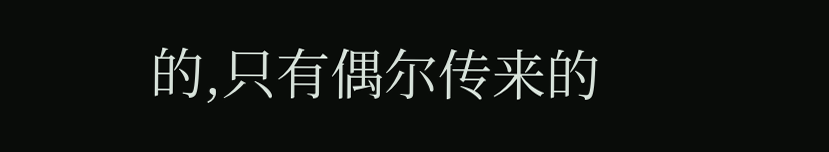的,只有偶尔传来的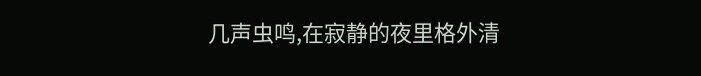几声虫鸣,在寂静的夜里格外清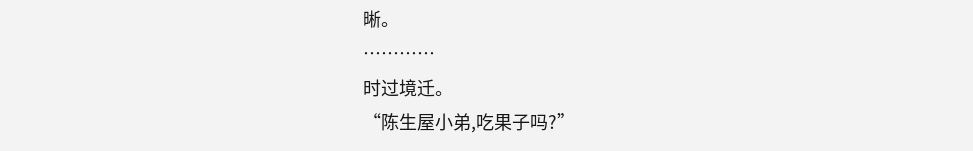晰。
…………
时过境迁。
“陈生屋小弟,吃果子吗?”